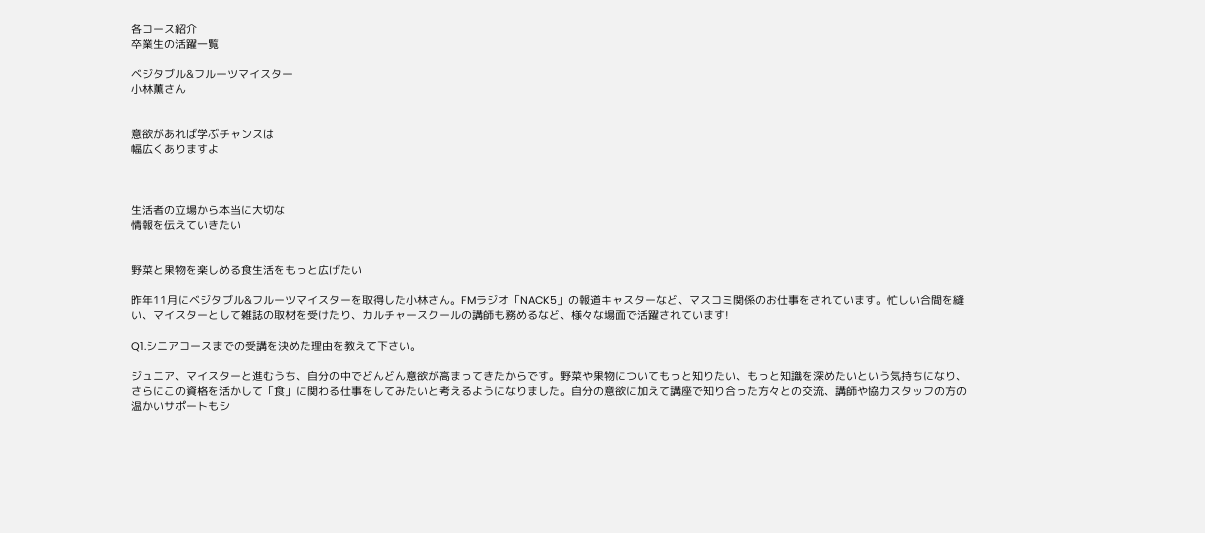各コース紹介
卒業生の活躍一覧

ベジタブル&フルーツマイスター
小林薫さん


意欲があれば学ぶチャンスは
幅広くありますよ



生活者の立場から本当に大切な
情報を伝えていきたい


野菜と果物を楽しめる食生活をもっと広げたい

昨年11月にベジタブル&フルーツマイスターを取得した小林さん。FMラジオ「NACK5」の報道キャスターなど、マスコミ関係のお仕事をされています。忙しい合間を縫い、マイスターとして雑誌の取材を受けたり、カルチャースクールの講師も務めるなど、様々な場面で活躍されています!

Q1.シニアコースまでの受講を決めた理由を教えて下さい。

ジュニア、マイスターと進むうち、自分の中でどんどん意欲が高まってきたからです。野菜や果物についてもっと知りたい、もっと知識を深めたいという気持ちになり、さらにこの資格を活かして「食」に関わる仕事をしてみたいと考えるようになりました。自分の意欲に加えて講座で知り合った方々との交流、講師や協力スタッフの方の温かいサポートもシ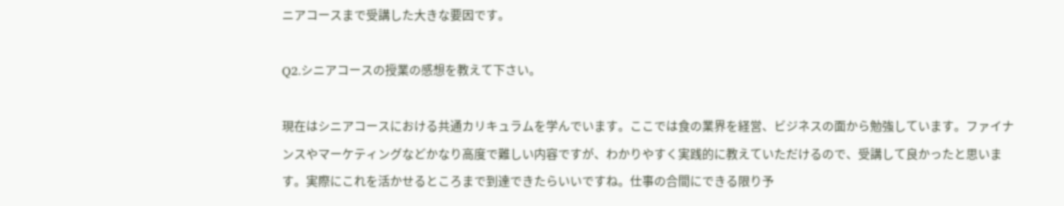ニアコースまで受講した大きな要因です。

Q2.シニアコースの授業の感想を教えて下さい。

現在はシニアコースにおける共通カリキュラムを学んでいます。ここでは食の業界を経営、ビジネスの面から勉強しています。ファイナンスやマーケティングなどかなり高度で難しい内容ですが、わかりやすく実践的に教えていただけるので、受講して良かったと思います。実際にこれを活かせるところまで到達できたらいいですね。仕事の合間にできる限り予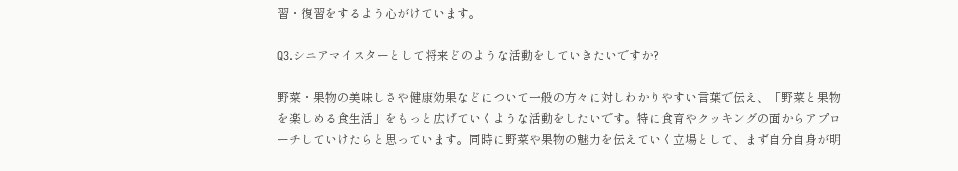習・復習をするよう心がけています。

Q3.シニアマイスターとして将来どのような活動をしていきたいですか?

野菜・果物の美味しさや健康効果などについて一般の方々に対しわかりやすい言葉で伝え、「野菜と果物を楽しめる食生活」をもっと広げていくような活動をしたいです。特に食育やクッキングの面からアプローチしていけたらと思っています。同時に野菜や果物の魅力を伝えていく立場として、まず自分自身が明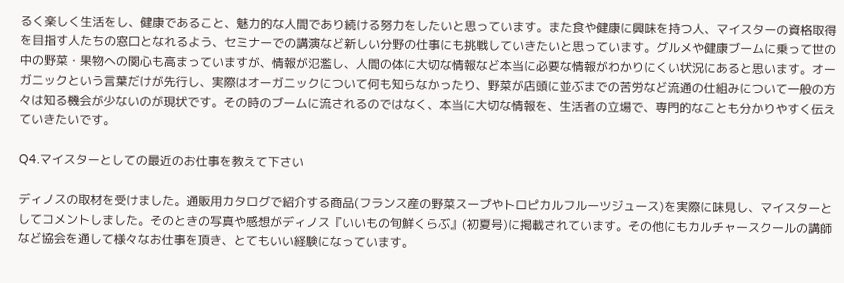るく楽しく生活をし、健康であること、魅力的な人間であり続ける努力をしたいと思っています。また食や健康に興味を持つ人、マイスターの資格取得を目指す人たちの窓口となれるよう、セミナーでの講演など新しい分野の仕事にも挑戦していきたいと思っています。グルメや健康ブームに乗って世の中の野菜・果物への関心も高まっていますが、情報が氾濫し、人間の体に大切な情報など本当に必要な情報がわかりにくい状況にあると思います。オーガニックという言葉だけが先行し、実際はオーガニックについて何も知らなかったり、野菜が店頭に並ぶまでの苦労など流通の仕組みについて一般の方々は知る機会が少ないのが現状です。その時のブームに流されるのではなく、本当に大切な情報を、生活者の立場で、専門的なことも分かりやすく伝えていきたいです。

Q4.マイスターとしての最近のお仕事を教えて下さい

ディノスの取材を受けました。通販用カタログで紹介する商品(フランス産の野菜スープやトロピカルフルーツジュース)を実際に味見し、マイスターとしてコメントしました。そのときの写真や感想がディノス『いいもの旬鮮くらぶ』(初夏号)に掲載されています。その他にもカルチャースクールの講師など協会を通して様々なお仕事を頂き、とてもいい経験になっています。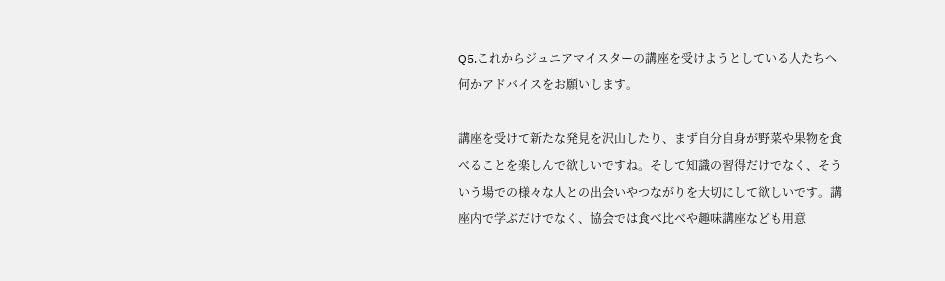Q5.これからジュニアマイスターの講座を受けようとしている人たちへ何かアドバイスをお願いします。

講座を受けて新たな発見を沢山したり、まず自分自身が野菜や果物を食べることを楽しんで欲しいですね。そして知識の習得だけでなく、そういう場での様々な人との出会いやつながりを大切にして欲しいです。講座内で学ぶだけでなく、協会では食べ比べや趣味講座なども用意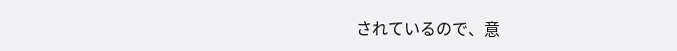されているので、意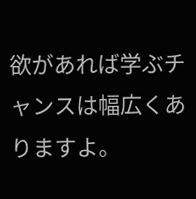欲があれば学ぶチャンスは幅広くありますよ。